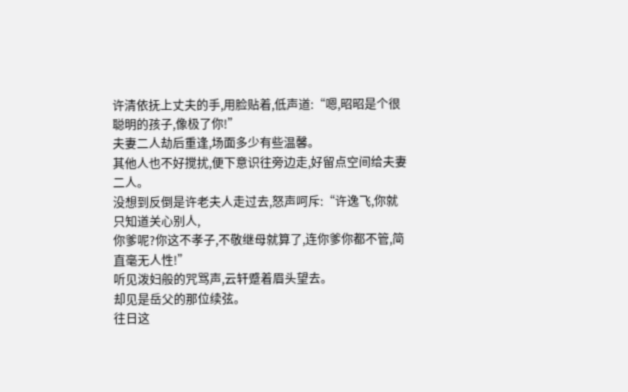许清依抚上丈夫的手,用脸贴着,低声道:“嗯,昭昭是个很聪明的孩子,像极了你!”
夫妻二人劫后重逢,场面多少有些温馨。
其他人也不好搅扰,便下意识往旁边走,好留点空间给夫妻二人。
没想到反倒是许老夫人走过去,怒声呵斥:“许逸飞,你就只知道关心别人,
你爹呢?你这不孝子,不敬继母就算了,连你爹你都不管,简直毫无人性!”
听见泼妇般的咒骂声,云轩蹙着眉头望去。
却见是岳父的那位续弦。
往日这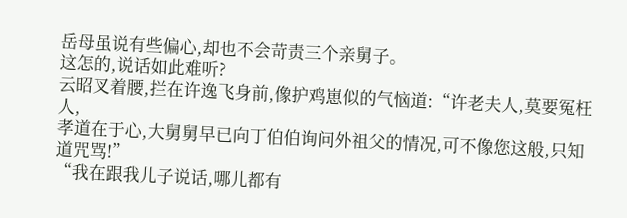岳母虽说有些偏心,却也不会苛责三个亲舅子。
这怎的,说话如此难听?
云昭叉着腰,拦在许逸飞身前,像护鸡崽似的气恼道:“许老夫人,莫要冤枉人,
孝道在于心,大舅舅早已向丁伯伯询问外祖父的情况,可不像您这般,只知道咒骂!”
“我在跟我儿子说话,哪儿都有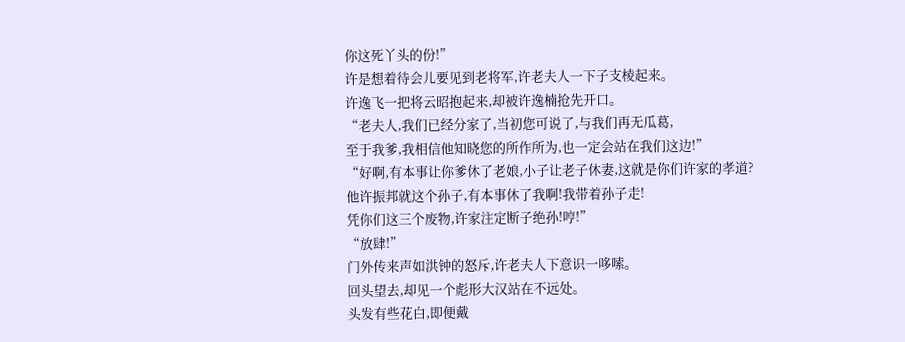你这死丫头的份!”
许是想着待会儿要见到老将军,许老夫人一下子支棱起来。
许逸飞一把将云昭抱起来,却被许逸楠抢先开口。
“老夫人,我们已经分家了,当初您可说了,与我们再无瓜葛,
至于我爹,我相信他知晓您的所作所为,也一定会站在我们这边!”
“好啊,有本事让你爹休了老娘,小子让老子休妻,这就是你们许家的孝道?
他许振邦就这个孙子,有本事休了我啊!我带着孙子走!
凭你们这三个废物,许家注定断子绝孙!哼!”
“放肆!”
门外传来声如洪钟的怒斥,许老夫人下意识一哆嗦。
回头望去,却见一个彪形大汉站在不远处。
头发有些花白,即便戴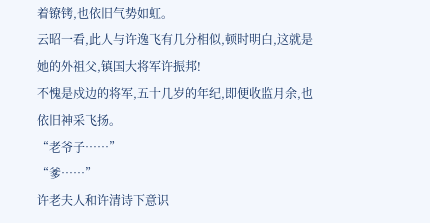着镣铐,也依旧气势如虹。
云昭一看,此人与许逸飞有几分相似,顿时明白,这就是她的外祖父,镇国大将军许振邦!
不愧是戍边的将军,五十几岁的年纪,即便收监月余,也依旧神采飞扬。
“老爷子……”
“爹……”
许老夫人和许清诗下意识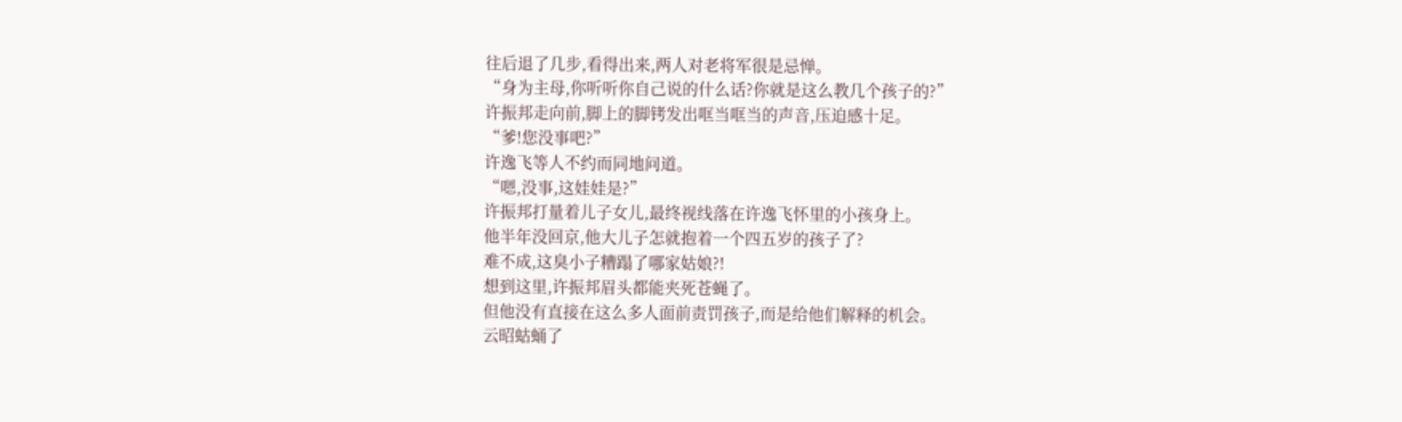往后退了几步,看得出来,两人对老将军很是忌惮。
“身为主母,你听听你自己说的什么话?你就是这么教几个孩子的?”
许振邦走向前,脚上的脚铐发出哐当哐当的声音,压迫感十足。
“爹!您没事吧?”
许逸飞等人不约而同地问道。
“嗯,没事,这娃娃是?”
许振邦打量着儿子女儿,最终视线落在许逸飞怀里的小孩身上。
他半年没回京,他大儿子怎就抱着一个四五岁的孩子了?
难不成,这臭小子糟蹋了哪家姑娘?!
想到这里,许振邦眉头都能夹死苍蝇了。
但他没有直接在这么多人面前责罚孩子,而是给他们解释的机会。
云昭蛄蛹了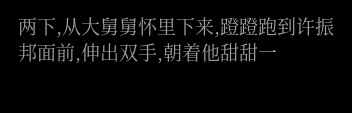两下,从大舅舅怀里下来,蹬蹬跑到许振邦面前,伸出双手,朝着他甜甜一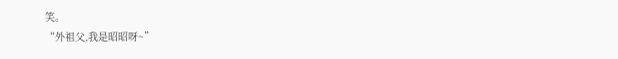笑。
“外祖父,我是昭昭呀~”